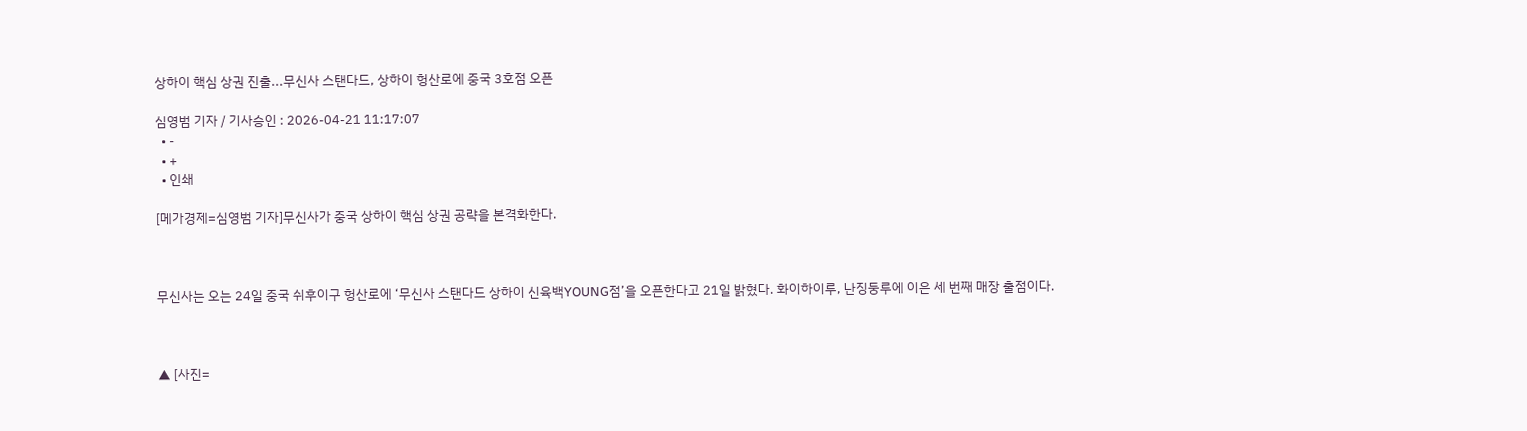상하이 핵심 상권 진출...무신사 스탠다드, 상하이 헝산로에 중국 3호점 오픈

심영범 기자 / 기사승인 : 2026-04-21 11:17:07
  • -
  • +
  • 인쇄

[메가경제=심영범 기자]무신사가 중국 상하이 핵심 상권 공략을 본격화한다.



무신사는 오는 24일 중국 쉬후이구 헝산로에 ‘무신사 스탠다드 상하이 신육백YOUNG점’을 오픈한다고 21일 밝혔다. 화이하이루, 난징둥루에 이은 세 번째 매장 출점이다.



▲ [사진=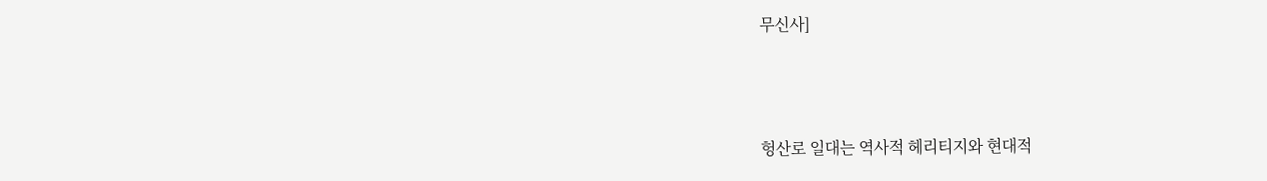무신사]



헝산로 일대는 역사적 헤리티지와 현대적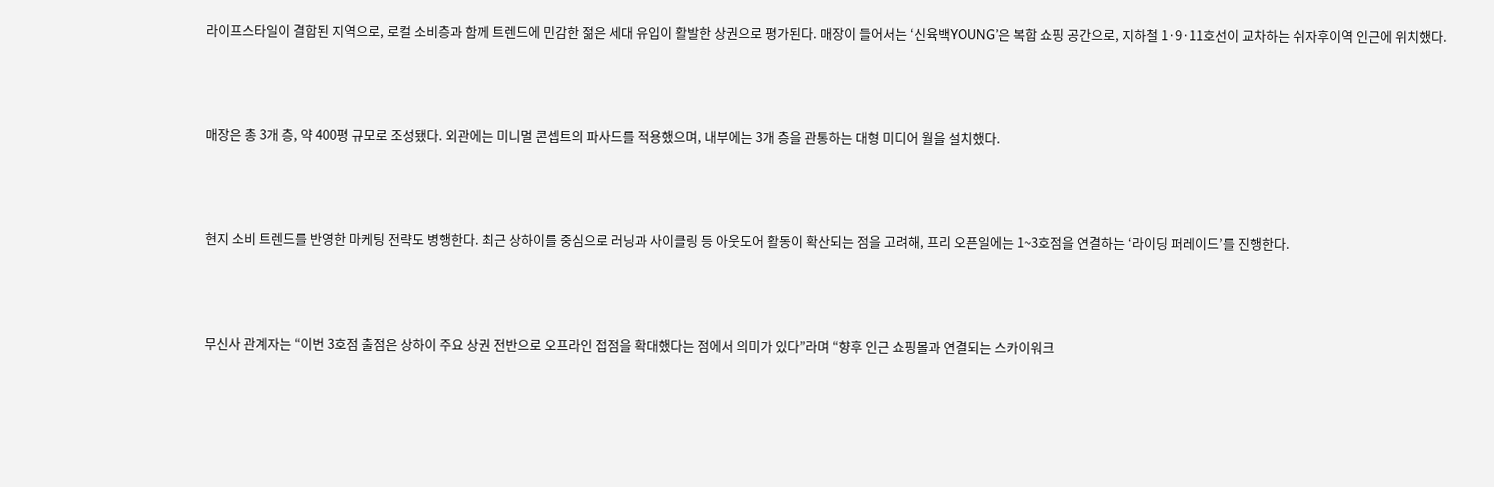라이프스타일이 결합된 지역으로, 로컬 소비층과 함께 트렌드에 민감한 젊은 세대 유입이 활발한 상권으로 평가된다. 매장이 들어서는 ‘신육백YOUNG’은 복합 쇼핑 공간으로, 지하철 1·9·11호선이 교차하는 쉬자후이역 인근에 위치했다.



매장은 총 3개 층, 약 400평 규모로 조성됐다. 외관에는 미니멀 콘셉트의 파사드를 적용했으며, 내부에는 3개 층을 관통하는 대형 미디어 월을 설치했다.



현지 소비 트렌드를 반영한 마케팅 전략도 병행한다. 최근 상하이를 중심으로 러닝과 사이클링 등 아웃도어 활동이 확산되는 점을 고려해, 프리 오픈일에는 1~3호점을 연결하는 ‘라이딩 퍼레이드’를 진행한다.



무신사 관계자는 “이번 3호점 출점은 상하이 주요 상권 전반으로 오프라인 접점을 확대했다는 점에서 의미가 있다”라며 “향후 인근 쇼핑몰과 연결되는 스카이워크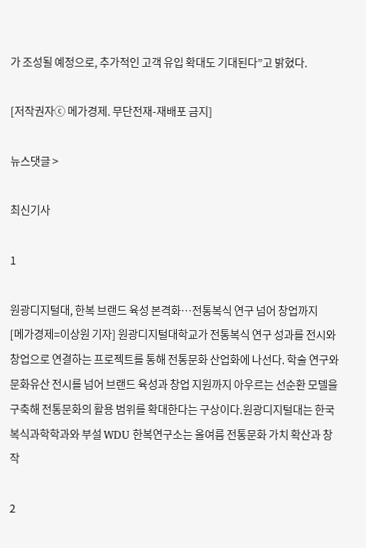가 조성될 예정으로, 추가적인 고객 유입 확대도 기대된다”고 밝혔다.

[저작권자ⓒ 메가경제. 무단전재-재배포 금지]

뉴스댓글 >

최신기사

1

원광디지털대, 한복 브랜드 육성 본격화…전통복식 연구 넘어 창업까지
[메가경제=이상원 기자] 원광디지털대학교가 전통복식 연구 성과를 전시와 창업으로 연결하는 프로젝트를 통해 전통문화 산업화에 나선다. 학술 연구와 문화유산 전시를 넘어 브랜드 육성과 창업 지원까지 아우르는 선순환 모델을 구축해 전통문화의 활용 범위를 확대한다는 구상이다.원광디지털대는 한국복식과학학과와 부설 WDU 한복연구소는 올여름 전통문화 가치 확산과 창작

2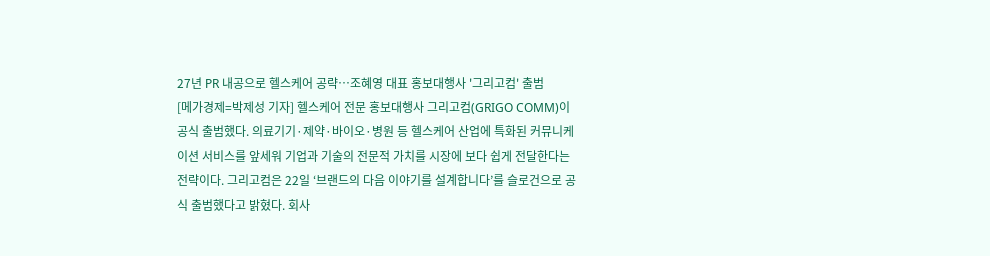27년 PR 내공으로 헬스케어 공략…조혜영 대표 홍보대행사 '그리고컴' 출범
[메가경제=박제성 기자] 헬스케어 전문 홍보대행사 그리고컴(GRIGO COMM)이 공식 출범했다. 의료기기·제약·바이오·병원 등 헬스케어 산업에 특화된 커뮤니케이션 서비스를 앞세워 기업과 기술의 전문적 가치를 시장에 보다 쉽게 전달한다는 전략이다. 그리고컴은 22일 ‘브랜드의 다음 이야기를 설계합니다’를 슬로건으로 공식 출범했다고 밝혔다. 회사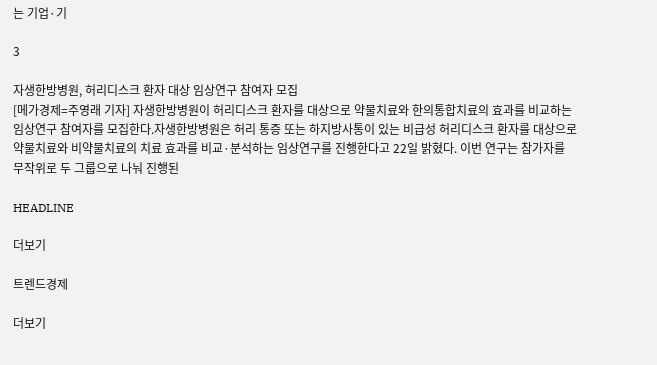는 기업·기

3

자생한방병원, 허리디스크 환자 대상 임상연구 참여자 모집
[메가경제=주영래 기자] 자생한방병원이 허리디스크 환자를 대상으로 약물치료와 한의통합치료의 효과를 비교하는 임상연구 참여자를 모집한다.자생한방병원은 허리 통증 또는 하지방사통이 있는 비급성 허리디스크 환자를 대상으로 약물치료와 비약물치료의 치료 효과를 비교·분석하는 임상연구를 진행한다고 22일 밝혔다. 이번 연구는 참가자를 무작위로 두 그룹으로 나눠 진행된

HEADLINE

더보기

트렌드경제

더보기